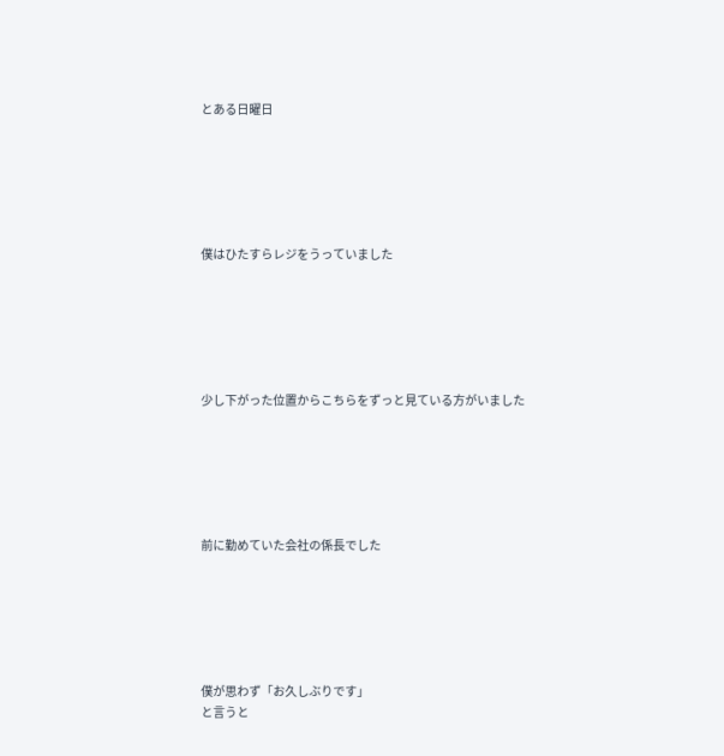とある日曜日






僕はひたすらレジをうっていました






少し下がった位置からこちらをずっと見ている方がいました






前に勤めていた会社の係長でした






僕が思わず「お久しぶりです」
と言うと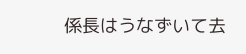係長はうなずいて去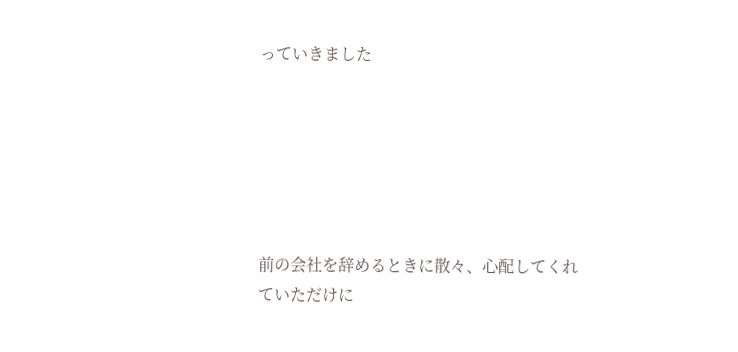っていきました






前の会社を辞めるときに散々、心配してくれていただけに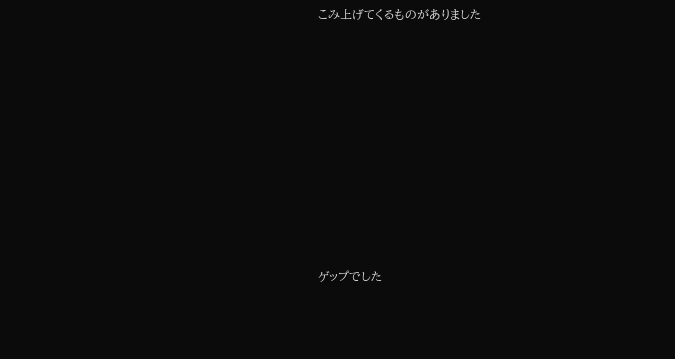こみ上げてくるものがありました















ゲップでした